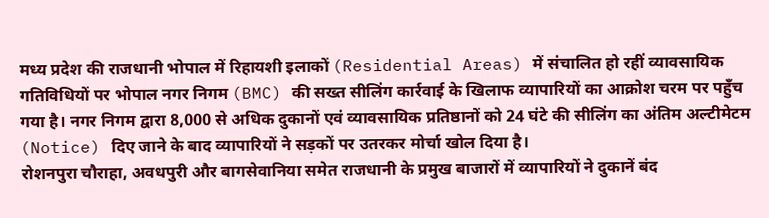मध्य प्रदेश की राजधानी भोपाल में रिहायशी इलाकों (Residential Areas) में संचालित हो रहीं व्यावसायिक गतिविधियों पर भोपाल नगर निगम (BMC) की सख्त सीलिंग कार्रवाई के खिलाफ व्यापारियों का आक्रोश चरम पर पहुँच गया है। नगर निगम द्वारा 8,000 से अधिक दुकानों एवं व्यावसायिक प्रतिष्ठानों को 24 घंटे की सीलिंग का अंतिम अल्टीमेटम (Notice) दिए जाने के बाद व्यापारियों ने सड़कों पर उतरकर मोर्चा खोल दिया है।
रोशनपुरा चौराहा, अवधपुरी और बागसेवानिया समेत राजधानी के प्रमुख बाजारों में व्यापारियों ने दुकानें बंद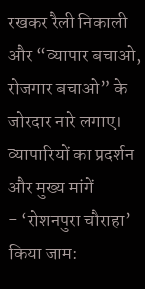रखकर रैली निकाली और “व्यापार बचाओ, रोजगार बचाओ” के जोरदार नारे लगाए।
व्यापारियों का प्रदर्शन और मुख्य मांगें
- ‘रोशनपुरा चौराहा’ किया जाम: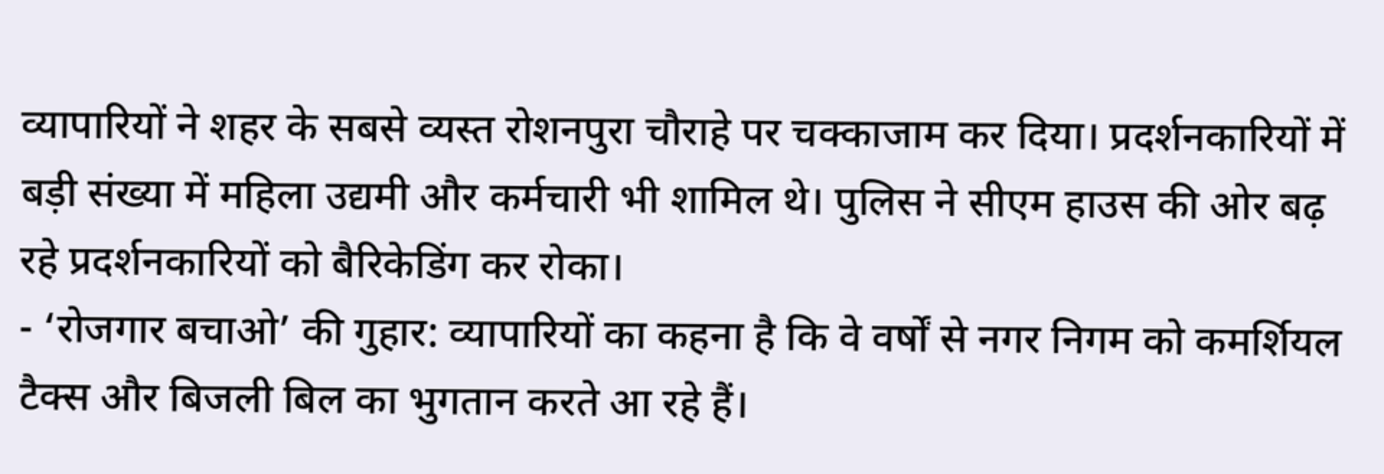व्यापारियों ने शहर के सबसे व्यस्त रोशनपुरा चौराहे पर चक्काजाम कर दिया। प्रदर्शनकारियों में बड़ी संख्या में महिला उद्यमी और कर्मचारी भी शामिल थे। पुलिस ने सीएम हाउस की ओर बढ़ रहे प्रदर्शनकारियों को बैरिकेडिंग कर रोका।
- ‘रोजगार बचाओ’ की गुहार: व्यापारियों का कहना है कि वे वर्षों से नगर निगम को कमर्शियल टैक्स और बिजली बिल का भुगतान करते आ रहे हैं।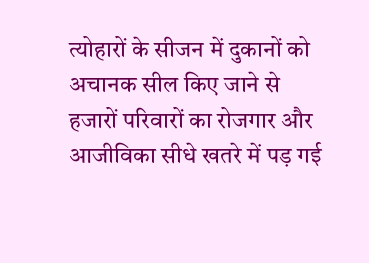त्योहारों के सीजन में दुकानों को अचानक सील किए जाने से हजारों परिवारों का रोजगार और आजीविका सीधे खतरे में पड़ गई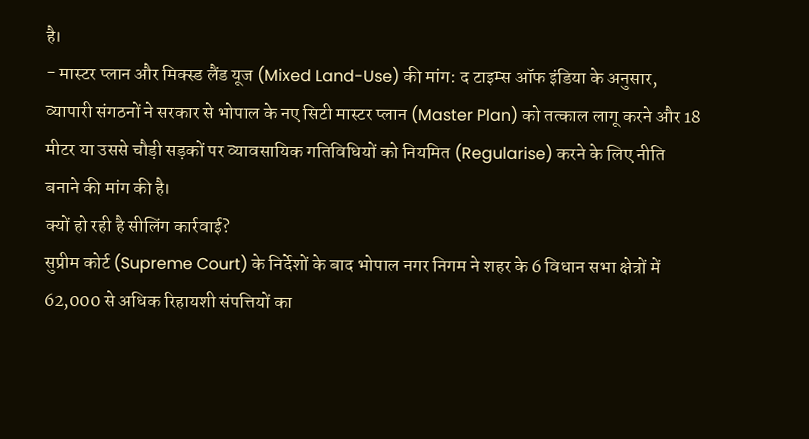है।
- मास्टर प्लान और मिक्स्ड लैंड यूज (Mixed Land-Use) की मांग: द टाइम्स ऑफ इंडिया के अनुसार, व्यापारी संगठनों ने सरकार से भोपाल के नए सिटी मास्टर प्लान (Master Plan) को तत्काल लागू करने और 18 मीटर या उससे चौड़ी सड़कों पर व्यावसायिक गतिविधियों को नियमित (Regularise) करने के लिए नीति बनाने की मांग की है।
क्यों हो रही है सीलिंग कार्रवाई?
सुप्रीम कोर्ट (Supreme Court) के निर्देशों के बाद भोपाल नगर निगम ने शहर के 6 विधान सभा क्षेत्रों में 62,000 से अधिक रिहायशी संपत्तियों का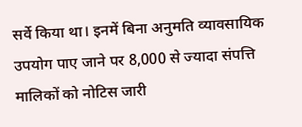सर्वे किया था। इनमें बिना अनुमति व्यावसायिक उपयोग पाए जाने पर 8,000 से ज्यादा संपत्ति मालिकों को नोटिस जारी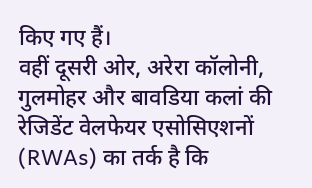किए गए हैं।
वहीं दूसरी ओर, अरेरा कॉलोनी, गुलमोहर और बावडिया कलां की रेजिडेंट वेलफेयर एसोसिएशनों (RWAs) का तर्क है कि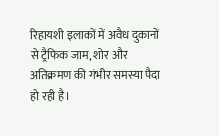रिहायशी इलाकों में अवैध दुकानों से ट्रैफिक जाम, शोर और अतिक्रमण की गंभीर समस्या पैदा हो रही है।